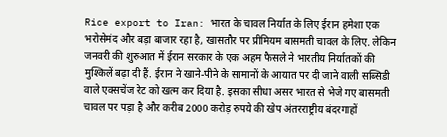Rice export to Iran: भारत के चावल निर्यात के लिए ईरान हमेशा एक भरोसेमंद और बड़ा बाजार रहा है, खासतौर पर प्रीमियम बासमती चावल के लिए. लेकिन जनवरी की शुरुआत में ईरान सरकार के एक अहम फैसले ने भारतीय निर्यातकों की मुश्किलें बढ़ा दी हैं. ईरान ने खाने-पीने के सामानों के आयात पर दी जाने वाली सब्सिडी वाले एक्सचेंज रेट को खत्म कर दिया है. इसका सीधा असर भारत से भेजे गए बासमती चावल पर पड़ा है और करीब 2000 करोड़ रुपये की खेप अंतरराष्ट्रीय बंदरगाहों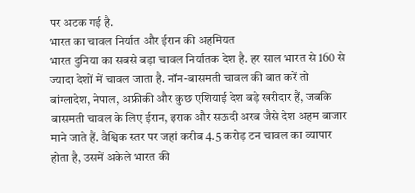पर अटक गई है.
भारत का चावल निर्यात और ईरान की अहमियत
भारत दुनिया का सबसे बड़ा चावल निर्यातक देश है. हर साल भारत से 160 से ज्यादा देशों में चावल जाता है. नॉन-बासमती चावल की बात करें तो बांग्लादेश, नेपाल, अफ्रीकी और कुछ एशियाई देश बड़े खरीदार हैं, जबकि बासमती चावल के लिए ईरान, इराक और सऊदी अरब जैसे देश अहम बाजार माने जाते हैं. वैश्विक स्तर पर जहां करीब 4.5 करोड़ टन चावल का व्यापार होता है, उसमें अकेले भारत की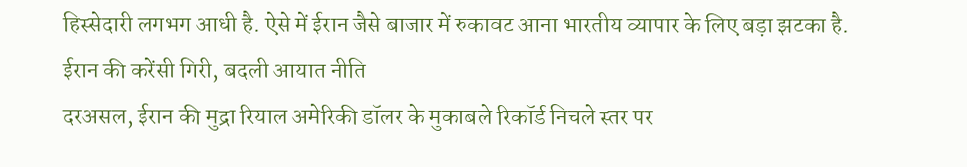हिस्सेदारी लगभग आधी है. ऐसे में ईरान जैसे बाजार में रुकावट आना भारतीय व्यापार के लिए बड़ा झटका है.
ईरान की करेंसी गिरी, बदली आयात नीति
दरअसल, ईरान की मुद्रा रियाल अमेरिकी डॉलर के मुकाबले रिकॉर्ड निचले स्तर पर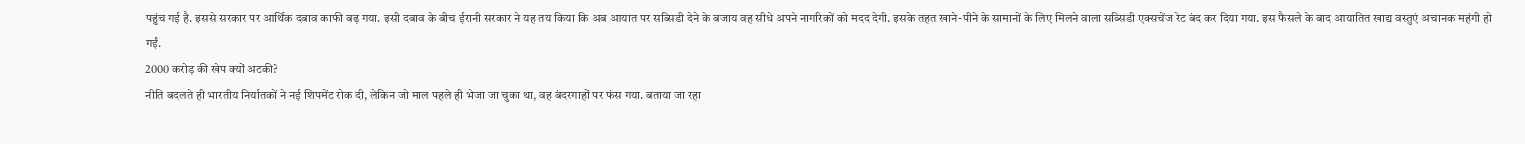पहुंच गई है. इससे सरकार पर आर्थिक दबाव काफी बढ़ गया. इसी दबाव के बीच ईरानी सरकार ने यह तय किया कि अब आयात पर सब्सिडी देने के बजाय वह सीधे अपने नागरिकों को मदद देगी. इसके तहत खाने-पीने के सामानों के लिए मिलने वाला सब्सिडी एक्सचेंज रेट बंद कर दिया गया. इस फैसले के बाद आयातित खाद्य वस्तुएं अचानक महंगी हो गईं.
2000 करोड़ की खेप क्यों अटकी?
नीति बदलते ही भारतीय निर्यातकों ने नई शिपमेंट रोक दी, लेकिन जो माल पहले ही भेजा जा चुका था, वह बंदरगाहों पर फंस गया. बताया जा रहा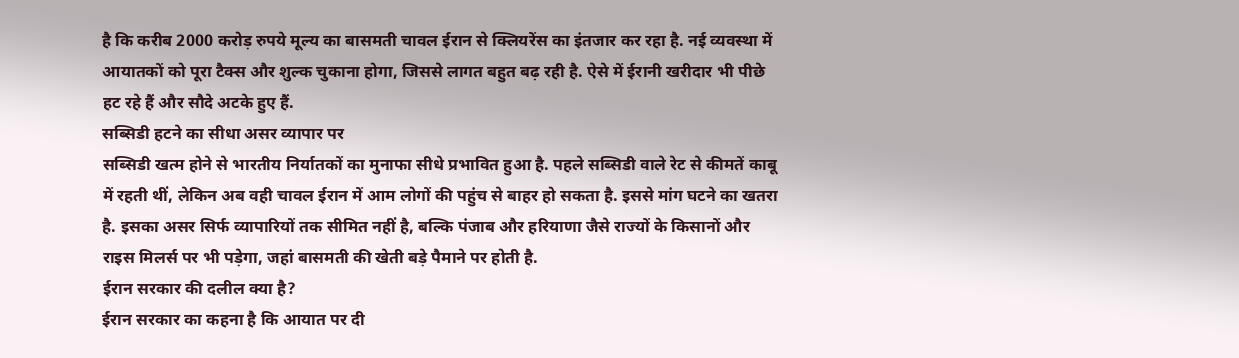है कि करीब 2000 करोड़ रुपये मूल्य का बासमती चावल ईरान से क्लियरेंस का इंतजार कर रहा है. नई व्यवस्था में आयातकों को पूरा टैक्स और शुल्क चुकाना होगा, जिससे लागत बहुत बढ़ रही है. ऐसे में ईरानी खरीदार भी पीछे हट रहे हैं और सौदे अटके हुए हैं.
सब्सिडी हटने का सीधा असर व्यापार पर
सब्सिडी खत्म होने से भारतीय निर्यातकों का मुनाफा सीधे प्रभावित हुआ है. पहले सब्सिडी वाले रेट से कीमतें काबू में रहती थीं, लेकिन अब वही चावल ईरान में आम लोगों की पहुंच से बाहर हो सकता है. इससे मांग घटने का खतरा है. इसका असर सिर्फ व्यापारियों तक सीमित नहीं है, बल्कि पंजाब और हरियाणा जैसे राज्यों के किसानों और राइस मिलर्स पर भी पड़ेगा, जहां बासमती की खेती बड़े पैमाने पर होती है.
ईरान सरकार की दलील क्या है?
ईरान सरकार का कहना है कि आयात पर दी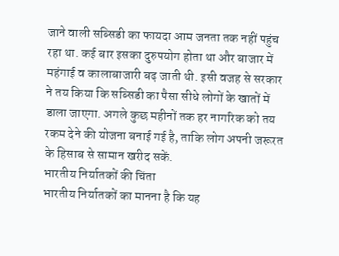जाने वाली सब्सिडी का फायदा आम जनता तक नहीं पहुंच रहा था. कई बार इसका दुरुपयोग होता था और बाजार में महंगाई व कालाबाजारी बढ़ जाती थी. इसी वजह से सरकार ने तय किया कि सब्सिडी का पैसा सीधे लोगों के खातों में डाला जाएगा. अगले कुछ महीनों तक हर नागरिक को तय रकम देने की योजना बनाई गई है, ताकि लोग अपनी जरूरत के हिसाब से सामान खरीद सकें.
भारतीय निर्यातकों की चिंता
भारतीय निर्यातकों का मानना है कि यह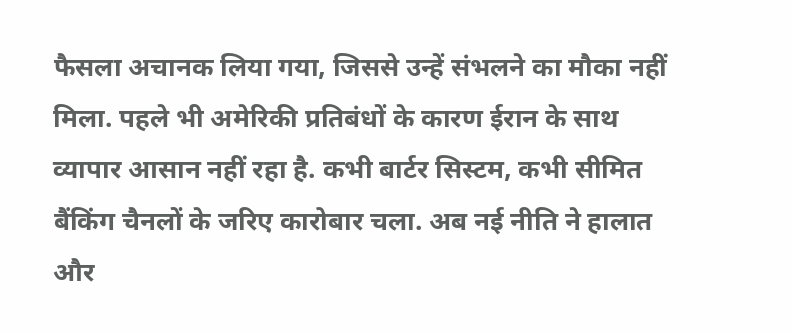फैसला अचानक लिया गया, जिससे उन्हें संभलने का मौका नहीं मिला. पहले भी अमेरिकी प्रतिबंधों के कारण ईरान के साथ व्यापार आसान नहीं रहा है. कभी बार्टर सिस्टम, कभी सीमित बैंकिंग चैनलों के जरिए कारोबार चला. अब नई नीति ने हालात और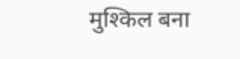मुश्किल बना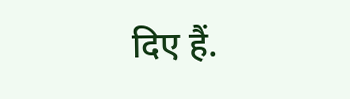दिए हैं.